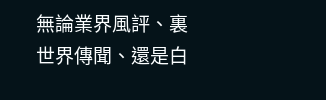無論業界風評、裏世界傳聞、還是白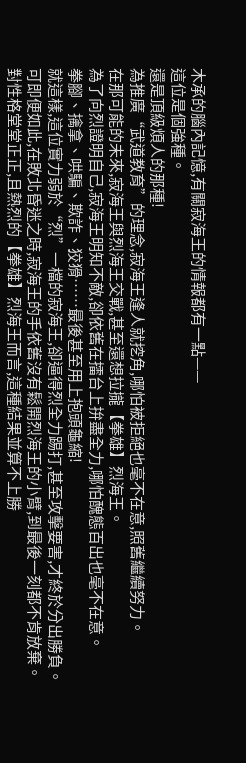木承的腦內記憶,有關寂海王的情報都有一點——
這位是個強種。
還是頂級煩人的那種!
為推廣“武道教育”的理念,寂海王逢人就挖角,哪怕被拒絕也毫不在意,照舊繼續努力。
在那可能的未來,寂海王與烈海王交戰,甚至還想拉攏【拳雄】烈海王。
為了向烈證明自己,寂海王明知不敵,卻依舊在擂台上拚盡全力,哪怕醜態百出也毫不在意。
拳腳、擒拿、哄騙、欺詐、狡猾……最後甚至用上抱頭龜縮!
就這樣,這位實力弱於“烈”一檔的寂海王,卻逼得烈全力踢打,甚至攻擊要害,才終於分出勝負。
可即便如此,在敗北昏迷之時,寂海王的手依舊沒有鬆開烈海王的小臂,到最後一刻都不肯放棄。
對性格堂堂正正,且熱烈的【拳雄】烈海王而言,這種結果並算不上勝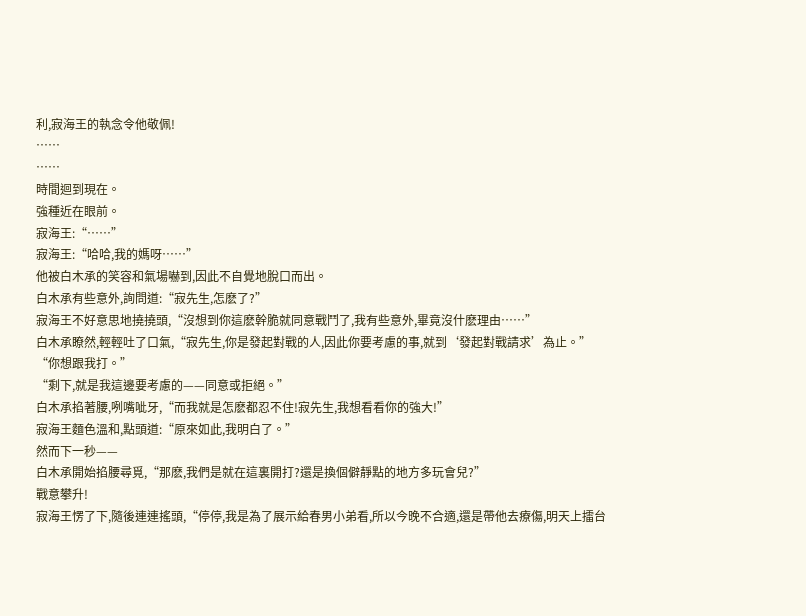利,寂海王的執念令他敬佩!
……
……
時間迴到現在。
強種近在眼前。
寂海王:“……”
寂海王:“哈哈,我的媽呀……”
他被白木承的笑容和氣場嚇到,因此不自覺地脫口而出。
白木承有些意外,詢問道:“寂先生,怎麽了?”
寂海王不好意思地撓撓頭,“沒想到你這麽幹脆就同意戰鬥了,我有些意外,畢竟沒什麽理由……”
白木承瞭然,輕輕吐了口氣,“寂先生,你是發起對戰的人,因此你要考慮的事,就到‘發起對戰請求’為止。”
“你想跟我打。”
“剩下,就是我這邊要考慮的——同意或拒絕。”
白木承掐著腰,咧嘴呲牙,“而我就是怎麽都忍不住!寂先生,我想看看你的強大!”
寂海王麵色溫和,點頭道:“原來如此,我明白了。”
然而下一秒——
白木承開始掐腰尋覓,“那麽,我們是就在這裏開打?還是換個僻靜點的地方多玩會兒?”
戰意攀升!
寂海王愣了下,隨後連連搖頭,“停停,我是為了展示給春男小弟看,所以今晚不合適,還是帶他去療傷,明天上擂台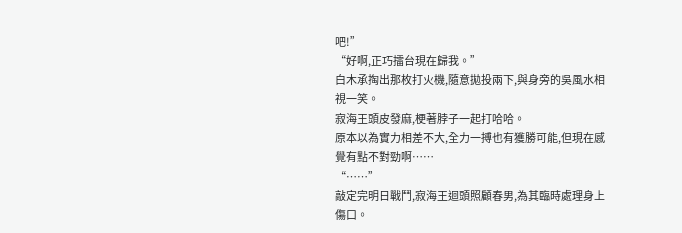吧!”
“好啊,正巧擂台現在歸我。”
白木承掏出那枚打火機,隨意拋投兩下,與身旁的吳風水相視一笑。
寂海王頭皮發麻,梗著脖子一起打哈哈。
原本以為實力相差不大,全力一搏也有獲勝可能,但現在感覺有點不對勁啊……
“……”
敲定完明日戰鬥,寂海王迴頭照顧春男,為其臨時處理身上傷口。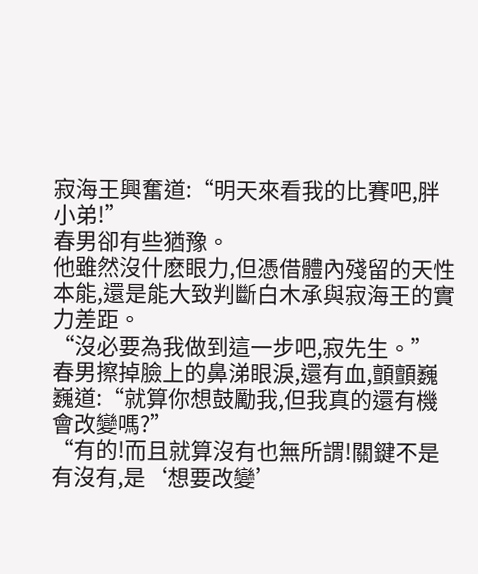寂海王興奮道:“明天來看我的比賽吧,胖小弟!”
春男卻有些猶豫。
他雖然沒什麽眼力,但憑借體內殘留的天性本能,還是能大致判斷白木承與寂海王的實力差距。
“沒必要為我做到這一步吧,寂先生。”
春男擦掉臉上的鼻涕眼淚,還有血,顫顫巍巍道:“就算你想鼓勵我,但我真的還有機會改變嗎?”
“有的!而且就算沒有也無所謂!關鍵不是有沒有,是‘想要改變’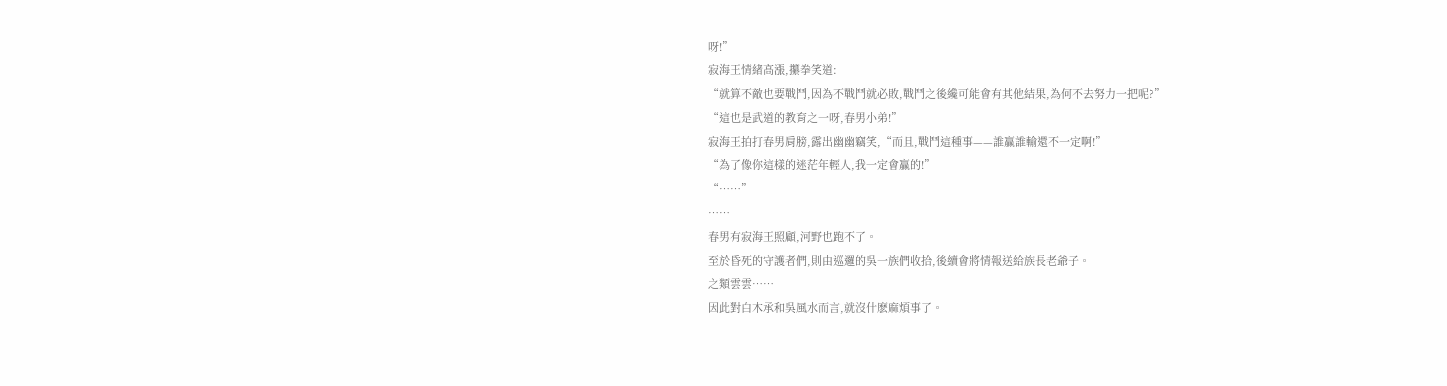呀!”
寂海王情緒高漲,攥拳笑道:
“就算不敵也要戰鬥,因為不戰鬥就必敗,戰鬥之後纔可能會有其他結果,為何不去努力一把呢?”
“這也是武道的教育之一呀,春男小弟!”
寂海王拍打春男肩膀,露出幽幽竊笑,“而且,戰鬥這種事——誰贏誰輸還不一定啊!”
“為了像你這樣的迷茫年輕人,我一定會贏的!”
“……”
……
春男有寂海王照顧,河野也跑不了。
至於昏死的守護者們,則由巡邏的吳一族們收拾,後續會將情報送給族長老爺子。
之類雲雲……
因此對白木承和吳風水而言,就沒什麽麻煩事了。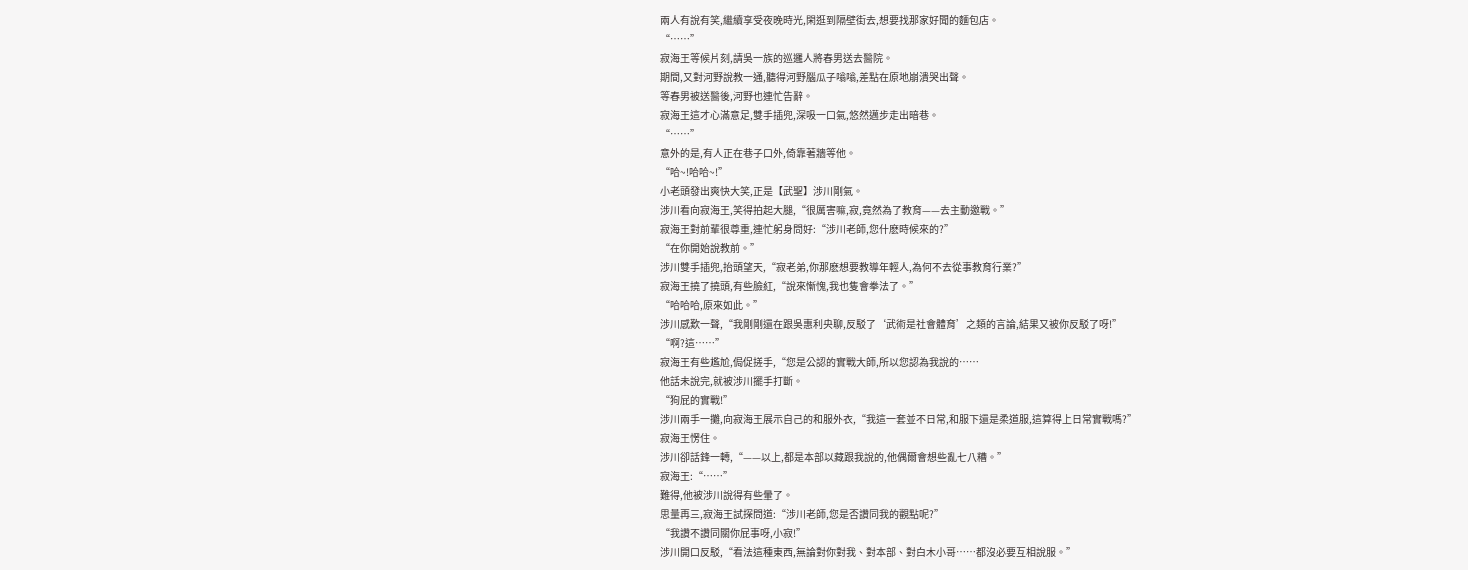兩人有說有笑,繼續享受夜晚時光,閑逛到隔壁街去,想要找那家好聞的麵包店。
“……”
寂海王等候片刻,請吳一族的巡邏人將春男送去醫院。
期間,又對河野說教一通,聽得河野腦瓜子嗡嗡,差點在原地崩潰哭出聲。
等春男被送醫後,河野也連忙告辭。
寂海王這才心滿意足,雙手插兜,深吸一口氣,悠然邁步走出暗巷。
“……”
意外的是,有人正在巷子口外,倚靠著牆等他。
“哈~!哈哈~!”
小老頭發出爽快大笑,正是【武聖】涉川剛氣。
涉川看向寂海王,笑得拍起大腿,“很厲害嘛,寂,竟然為了教育——去主動邀戰。”
寂海王對前輩很尊重,連忙躬身問好:“涉川老師,您什麽時候來的?”
“在你開始說教前。”
涉川雙手插兜,抬頭望天,“寂老弟,你那麽想要教導年輕人,為何不去從事教育行業?”
寂海王撓了撓頭,有些臉紅,“說來慚愧,我也隻會拳法了。”
“哈哈哈,原來如此。”
涉川感歎一聲,“我剛剛還在跟吳惠利央聊,反駁了‘武術是社會體育’之類的言論,結果又被你反駁了呀!”
“啊?這……”
寂海王有些尷尬,侷促搓手,“您是公認的實戰大師,所以您認為我說的……
他話未說完,就被涉川擺手打斷。
“狗屁的實戰!”
涉川兩手一攤,向寂海王展示自己的和服外衣,“我這一套並不日常,和服下還是柔道服,這算得上日常實戰嗎?”
寂海王愣住。
涉川卻話鋒一轉,“——以上,都是本部以藏跟我說的,他偶爾會想些亂七八糟。”
寂海王:“……”
難得,他被涉川說得有些暈了。
思量再三,寂海王試探問道:“涉川老師,您是否讚同我的觀點呢?”
“我讚不讚同關你屁事呀,小寂!”
涉川開口反駁,“看法這種東西,無論對你對我、對本部、對白木小哥……都沒必要互相說服。”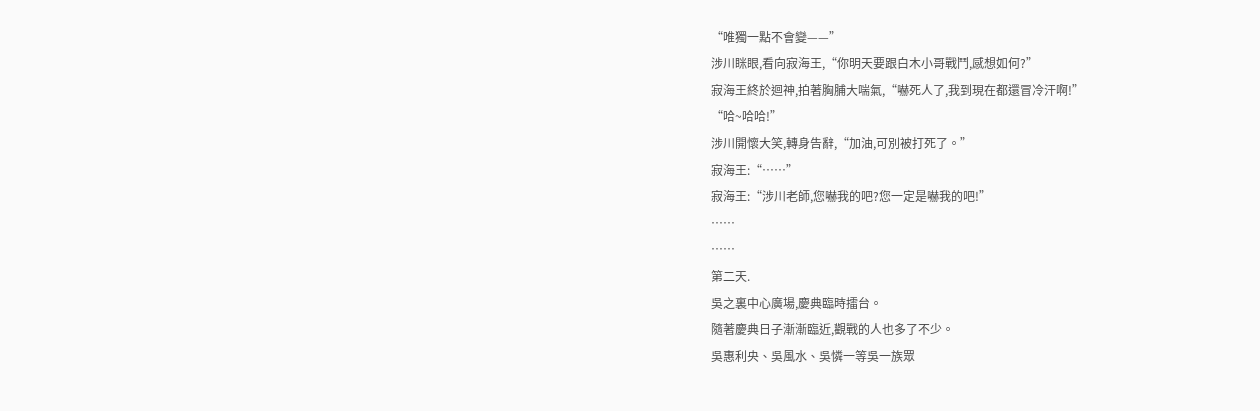“唯獨一點不會變——”
涉川眯眼,看向寂海王,“你明天要跟白木小哥戰鬥,感想如何?”
寂海王終於迴神,拍著胸脯大喘氣,“嚇死人了,我到現在都還冒冷汗啊!”
“哈~哈哈!”
涉川開懷大笑,轉身告辭,“加油,可別被打死了。”
寂海王:“……”
寂海王:“涉川老師,您嚇我的吧?您一定是嚇我的吧!”
……
……
第二天.
吳之裏中心廣場,慶典臨時擂台。
隨著慶典日子漸漸臨近,觀戰的人也多了不少。
吳惠利央、吳風水、吳憐一等吳一族眾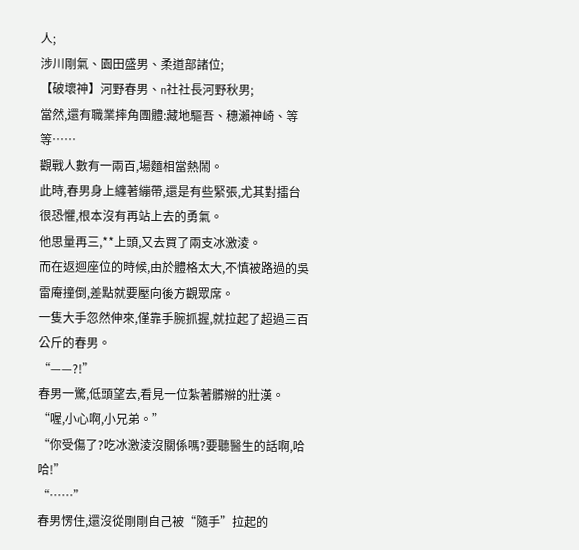人;
涉川剛氣、園田盛男、柔道部諸位;
【破壞神】河野春男、n社社長河野秋男;
當然,還有職業摔角團體:藏地驅吾、穗瀨神崎、等等……
觀戰人數有一兩百,場麵相當熱鬧。
此時,春男身上纏著繃帶,還是有些緊張,尤其對擂台很恐懼,根本沒有再站上去的勇氣。
他思量再三,**上頭,又去買了兩支冰激淩。
而在返迴座位的時候,由於體格太大,不慎被路過的吳雷庵撞倒,差點就要壓向後方觀眾席。
一隻大手忽然伸來,僅靠手腕抓握,就拉起了超過三百公斤的春男。
“——?!”
春男一驚,低頭望去,看見一位紮著髒辮的壯漢。
“喔,小心啊,小兄弟。”
“你受傷了?吃冰激淩沒關係嗎?要聽醫生的話啊,哈哈!”
“……”
春男愣住,還沒從剛剛自己被“隨手”拉起的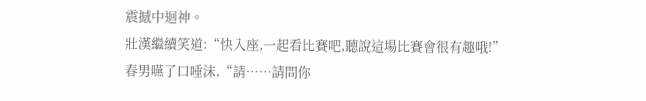震撼中迴神。
壯漢繼續笑道:“快入座,一起看比賽吧,聽說這場比賽會很有趣哦!”
春男嚥了口唾沫,“請……請問你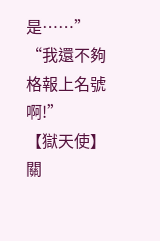是……”
“我還不夠格報上名號啊!”
【獄天使】關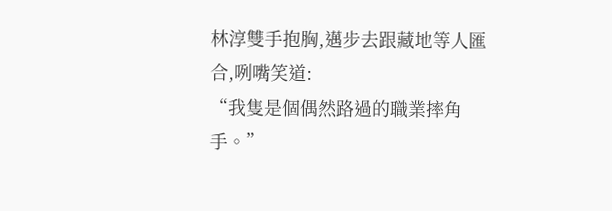林淳雙手抱胸,邁步去跟藏地等人匯合,咧嘴笑道:
“我隻是個偶然路過的職業摔角手。”